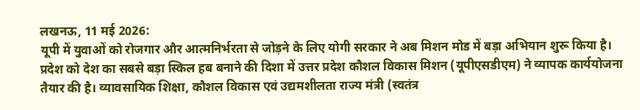लखनऊ, 11 मई 2026:
यूपी में युवाओं को रोजगार और आत्मनिर्भरता से जोड़ने के लिए योगी सरकार ने अब मिशन मोड में बड़ा अभियान शुरू किया है। प्रदेश को देश का सबसे बड़ा स्किल हब बनाने की दिशा में उत्तर प्रदेश कौशल विकास मिशन (यूपीएसडीएम) ने व्यापक कार्ययोजना तैयार की है। व्यावसायिक शिक्षा, कौशल विकास एवं उद्यमशीलता राज्य मंत्री (स्वतंत्र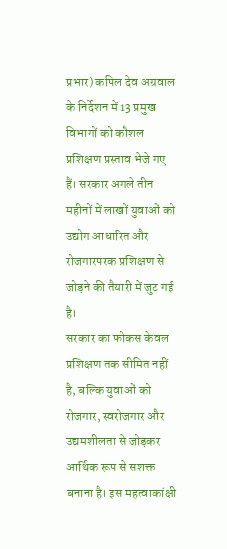प्रभार) कपिल देव अग्रवाल के निर्देशन में 13 प्रमुख विभागों को कौशल प्रशिक्षण प्रस्ताव भेजे गए हैं। सरकार अगले तीन महीनों में लाखों युवाओं को उद्योग आधारित और रोजगारपरक प्रशिक्षण से जोड़ने की तैयारी में जुट गई है।
सरकार का फोकस केवल प्रशिक्षण तक सीमित नहीं है, बल्कि युवाओं को रोजगार, स्वरोजगार और उद्यमशीलता से जोड़कर आर्थिक रूप से सशक्त बनाना है। इस महत्वाकांक्षी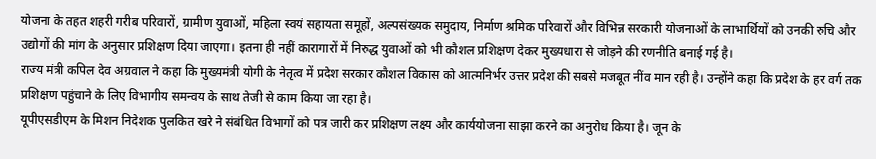योजना के तहत शहरी गरीब परिवारों, ग्रामीण युवाओं, महिला स्वयं सहायता समूहों, अल्पसंख्यक समुदाय, निर्माण श्रमिक परिवारों और विभिन्न सरकारी योजनाओं के लाभार्थियों को उनकी रुचि और उद्योगों की मांग के अनुसार प्रशिक्षण दिया जाएगा। इतना ही नहीं कारागारों में निरुद्ध युवाओं को भी कौशल प्रशिक्षण देकर मुख्यधारा से जोड़ने की रणनीति बनाई गई है।
राज्य मंत्री कपिल देव अग्रवाल ने कहा कि मुख्यमंत्री योगी के नेतृत्व में प्रदेश सरकार कौशल विकास को आत्मनिर्भर उत्तर प्रदेश की सबसे मजबूत नींव मान रही है। उन्होंने कहा कि प्रदेश के हर वर्ग तक प्रशिक्षण पहुंचाने के लिए विभागीय समन्वय के साथ तेजी से काम किया जा रहा है।
यूपीएसडीएम के मिशन निदेशक पुलकित खरे ने संबंधित विभागों को पत्र जारी कर प्रशिक्षण लक्ष्य और कार्ययोजना साझा करने का अनुरोध किया है। जून के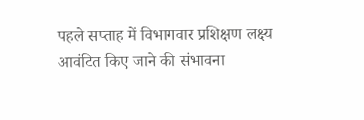पहले सप्ताह में विभागवार प्रशिक्षण लक्ष्य आवंटित किए जाने की संभावना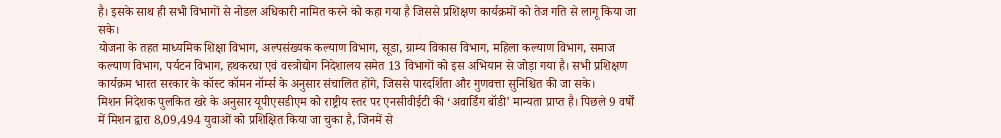है। इसके साथ ही सभी विभागों से नोडल अधिकारी नामित करने को कहा गया है जिससे प्रशिक्षण कार्यक्रमों को तेज गति से लागू किया जा सके।
योजना के तहत माध्यमिक शिक्षा विभाग, अल्पसंख्यक कल्याण विभाग, सूडा, ग्राम्य विकास विभाग, महिला कल्याण विभाग, समाज कल्याण विभाग, पर्यटन विभाग, हथकरघा एवं वस्त्रोद्योग निदेशालय समेत 13 विभागों को इस अभियान से जोड़ा गया है। सभी प्रशिक्षण कार्यक्रम भारत सरकार के कॉस्ट कॉमन नॉर्म्स के अनुसार संचालित होंगे, जिससे पारदर्शिता और गुणवत्ता सुनिश्चित की जा सके।
मिशन निदेशक पुलकित खरे के अनुसार यूपीएसडीएम को राष्ट्रीय स्तर पर एनसीवीईटी की ‘अवार्डिंग बॉडी’ मान्यता प्राप्त है। पिछले 9 वर्षों में मिशन द्वारा 8,09,494 युवाओं को प्रशिक्षित किया जा चुका है, जिनमें से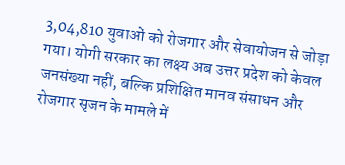3,04,810 युवाओं को रोजगार और सेवायोजन से जोड़ा गया। योगी सरकार का लक्ष्य अब उत्तर प्रदेश को केवल जनसंख्या नहीं, बल्कि प्रशिक्षित मानव संसाधन और रोजगार सृजन के मामले में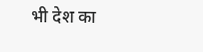भी देश का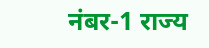नंबर-1 राज्य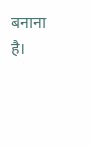बनाना है।